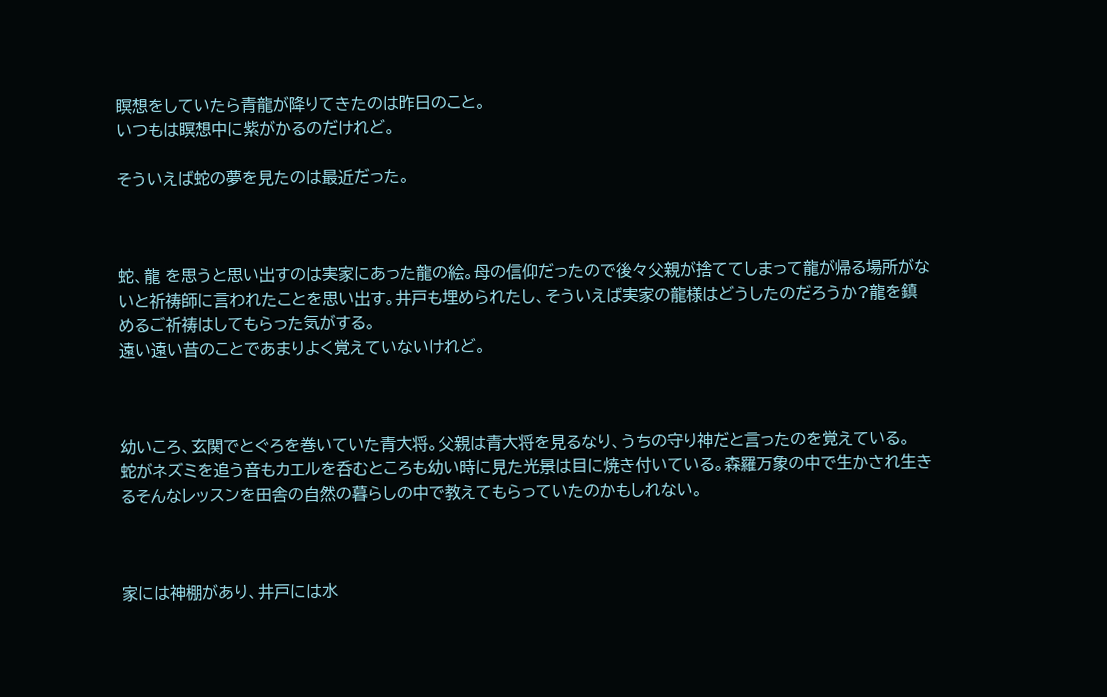瞑想をしていたら青龍が降りてきたのは昨日のこと。
いつもは瞑想中に紫がかるのだけれど。

そういえば蛇の夢を見たのは最近だった。



蛇、龍 を思うと思い出すのは実家にあった龍の絵。母の信仰だったので後々父親が捨ててしまって龍が帰る場所がないと祈祷師に言われたことを思い出す。井戸も埋められたし、そういえば実家の龍様はどうしたのだろうか?龍を鎮めるご祈祷はしてもらった気がする。
遠い遠い昔のことであまりよく覚えていないけれど。



幼いころ、玄関でとぐろを巻いていた青大将。父親は青大将を見るなり、うちの守り神だと言ったのを覚えている。
蛇がネズミを追う音もカエルを呑むところも幼い時に見た光景は目に焼き付いている。森羅万象の中で生かされ生きるそんなレッスンを田舎の自然の暮らしの中で教えてもらっていたのかもしれない。



家には神棚があり、井戸には水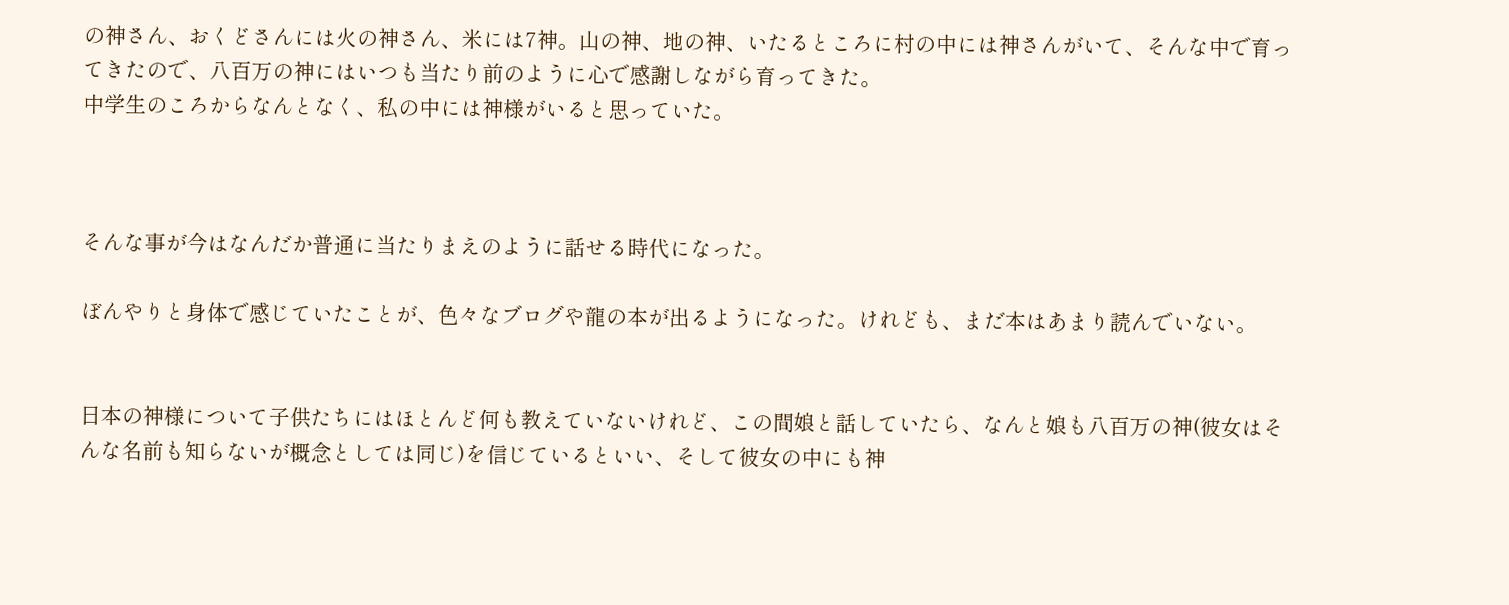の神さん、おくどさんには火の神さん、米には7神。山の神、地の神、いたるところに村の中には神さんがいて、そんな中で育ってきたので、八百万の神にはいつも当たり前のように心で感謝しながら育ってきた。
中学生のころからなんとなく、私の中には神様がいると思っていた。



そんな事が今はなんだか普通に当たりまえのように話せる時代になった。

ぼんやりと身体で感じていたことが、色々なブログや龍の本が出るようになった。けれども、まだ本はあまり読んでいない。


日本の神様について子供たちにはほとんど何も教えていないけれど、この間娘と話していたら、なんと娘も八百万の神(彼女はそんな名前も知らないが概念としては同じ)を信じているといい、そして彼女の中にも神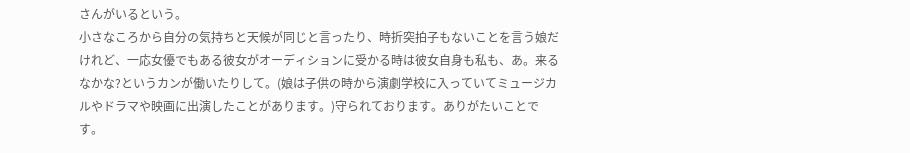さんがいるという。
小さなころから自分の気持ちと天候が同じと言ったり、時折突拍子もないことを言う娘だけれど、一応女優でもある彼女がオーディションに受かる時は彼女自身も私も、あ。来るなかな?というカンが働いたりして。(娘は子供の時から演劇学校に入っていてミュージカルやドラマや映画に出演したことがあります。)守られております。ありがたいことです。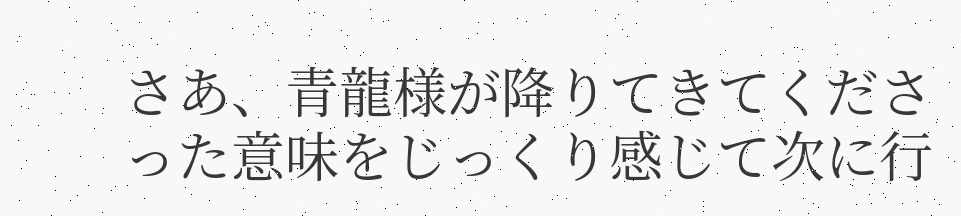さあ、青龍様が降りてきてくださった意味をじっくり感じて次に行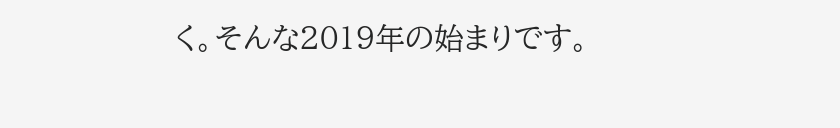く。そんな2019年の始まりです。